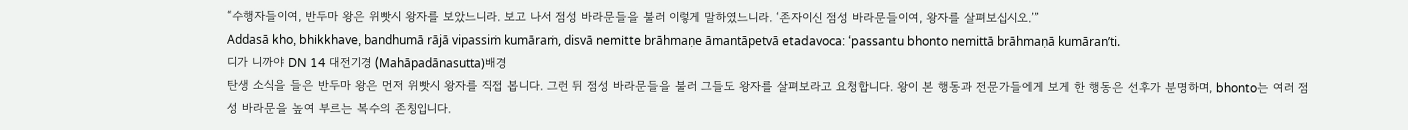“수행자들이여, 반두마 왕은 위빳시 왕자를 보았느니라. 보고 나서 점성 바라문들을 불러 이렇게 말하였느니라. ‘존자이신 점성 바라문들이여, 왕자를 살펴보십시오.’”
Addasā kho, bhikkhave, bandhumā rājā vipassiṁ kumāraṁ, disvā nemitte brāhmaṇe āmantāpetvā etadavoca: ‘passantu bhonto nemittā brāhmaṇā kumāran’ti.
디가 니까야 DN 14 대전기경 (Mahāpadānasutta)배경
탄생 소식을 들은 반두마 왕은 먼저 위빳시 왕자를 직접 봅니다. 그런 뒤 점성 바라문들을 불러 그들도 왕자를 살펴보라고 요청합니다. 왕이 본 행동과 전문가들에게 보게 한 행동은 선후가 분명하며, bhonto는 여러 점성 바라문을 높여 부르는 복수의 존칭입니다.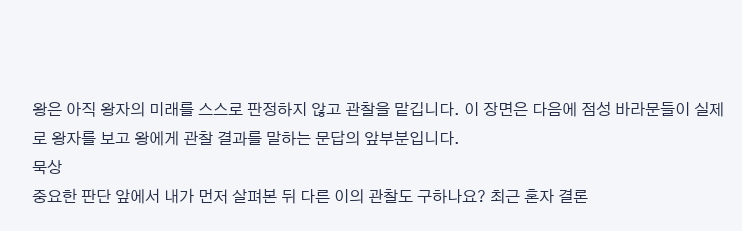왕은 아직 왕자의 미래를 스스로 판정하지 않고 관찰을 맡깁니다. 이 장면은 다음에 점성 바라문들이 실제로 왕자를 보고 왕에게 관찰 결과를 말하는 문답의 앞부분입니다.
묵상
중요한 판단 앞에서 내가 먼저 살펴본 뒤 다른 이의 관찰도 구하나요? 최근 혼자 결론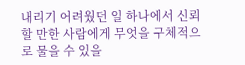내리기 어려웠던 일 하나에서 신뢰할 만한 사람에게 무엇을 구체적으로 물을 수 있을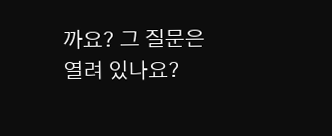까요? 그 질문은 열려 있나요?